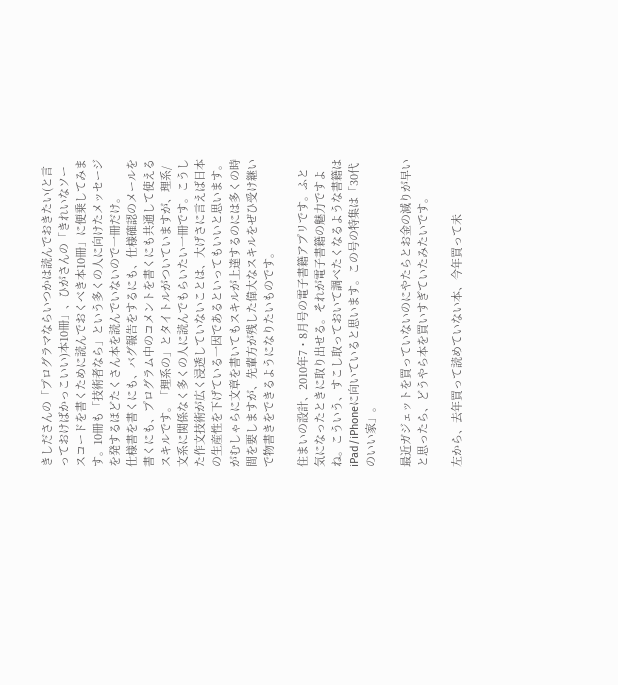きしださんの「プログラマならいつかは読んでおきたい(と言っておけばかっこいい)本10冊」、ひがさんの「きれいなソースコードを書くために読んでおくべき本10冊」に便乗してみます。10冊も「技術者なら」という多くの人に向けたメッセージを発するほどたくさん本を読んでいないので一冊だけ。
仕様書を書くにも、バグ報告をするにも、仕様確認のメールを書くにも、プログラム中のコメントを書くにも共通して使えるスキルです。「理系の」とタイトルがついていますが、理系/文系に関係なく多くの人に読んでもらいたい一冊です。こうした作文技術が広く浸透していないことは、大げさに言えば日本の生産性を下げている一因であるといってもいいと思います。
がむしゃらに文章を書いてもスキルが上達するのには多くの時間を要しますが、先輩方が残した偉大なスキルをぜひ受け継いで物書きをできるようになりたいものです。

住まいの設計、2010年7・8月号の電子書籍アプリです。ふと気になったときに取り出せる。それが電子書籍の魅力ですよね。こういう、すこし取っておいて調べたくなるような書籍はiPad/iPhoneに向いていると思います。この号の特集は「30代のいい家」。

最近ガジェットを買っていないのにやたらとお金の減りが早いと思ったら、どうやら本を買いすぎていたみたいです。

左から、去年買って読めていない本、今年買って未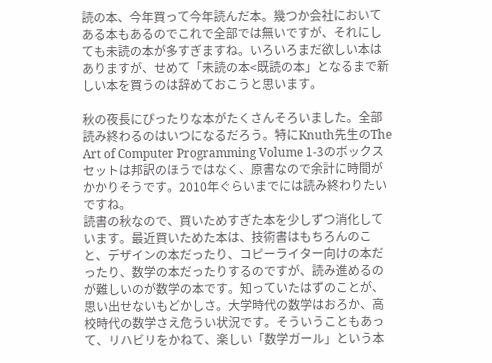読の本、今年買って今年読んだ本。幾つか会社においてある本もあるのでこれで全部では無いですが、それにしても未読の本が多すぎますね。いろいろまだ欲しい本はありますが、せめて「未読の本<既読の本」となるまで新しい本を買うのは辞めておこうと思います。

秋の夜長にぴったりな本がたくさんそろいました。全部読み終わるのはいつになるだろう。特にKnuth先生のThe Art of Computer Programming Volume 1-3のボックスセットは邦訳のほうではなく、原書なので余計に時間がかかりそうです。2010年ぐらいまでには読み終わりたいですね。
読書の秋なので、買いためすぎた本を少しずつ消化しています。最近買いためた本は、技術書はもちろんのこと、デザインの本だったり、コピーライター向けの本だったり、数学の本だったりするのですが、読み進めるのが難しいのが数学の本です。知っていたはずのことが、思い出せないもどかしさ。大学時代の数学はおろか、高校時代の数学さえ危うい状況です。そういうこともあって、リハビリをかねて、楽しい「数学ガール」という本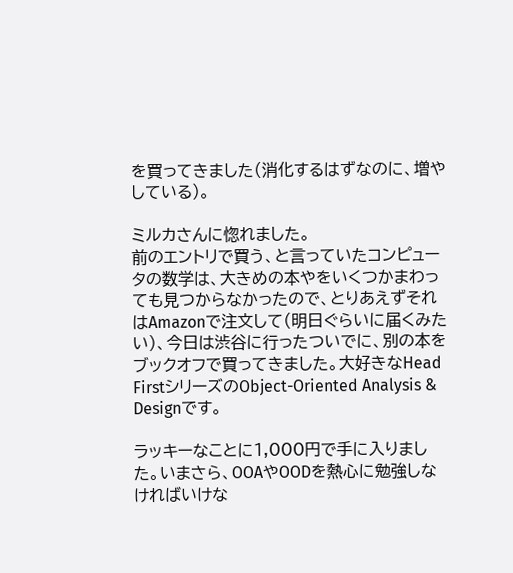を買ってきました(消化するはずなのに、増やしている)。

ミルカさんに惚れました。
前のエントリで買う、と言っていたコンピュータの数学は、大きめの本やをいくつかまわっても見つからなかったので、とりあえずそれはAmazonで注文して(明日ぐらいに届くみたい)、今日は渋谷に行ったついでに、別の本をブックオフで買ってきました。大好きなHead FirstシリーズのObject-Oriented Analysis & Designです。

ラッキーなことに1,000円で手に入りました。いまさら、OOAやOODを熱心に勉強しなければいけな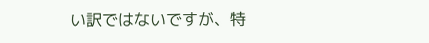い訳ではないですが、特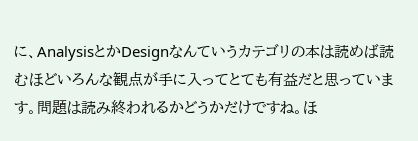に、AnalysisとかDesignなんていうカテゴリの本は読めば読むほどいろんな観点が手に入ってとても有益だと思っています。問題は読み終われるかどうかだけですね。ほ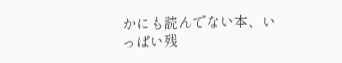かにも読んでない本、いっぱい残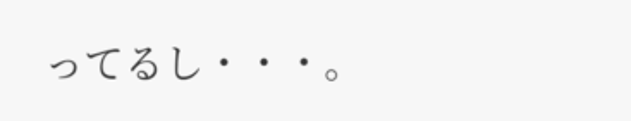ってるし・・・。